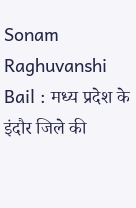Sonam Raghuvanshi Bail : मध्य प्रदेश के इंदौर जिले की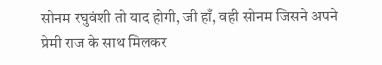सोनम रघुवंशी तो याद होगी, जी हाँ, वही सोनम जिसने अपने प्रेमी राज के साथ मिलकर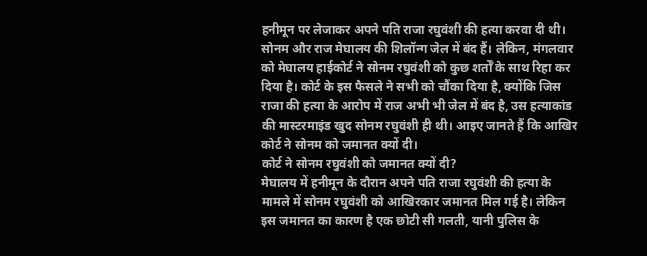हनीमून पर लेजाकर अपने पति राजा रघुवंशी की हत्या करवा दी थी। सोनम और राज मेघालय की शिलॉन्ग जेल में बंद हैं। लेकिन, मंगलवार को मेघालय हाईकोर्ट ने सोनम रघुवंशी को कुछ शर्तोँ के साथ रिहा कर दिया है। कोर्ट के इस फैसले ने सभी को चौंका दिया है, क्योंकि जिस राजा की हत्या के आरोप में राज अभी भी जेल में बंद है, उस हत्याकांड की मास्टरमाइंड खुद सोनम रघुवंशी ही थी। आइए जानते हैं कि आखिर कोर्ट ने सोनम को जमानत क्यों दी।
कोर्ट ने सोनम रघुवंशी को जमानत क्यों दी?
मेघालय में हनीमून के दौरान अपने पति राजा रघुवंशी की हत्या के मामले में सोनम रघुवंशी को आखिरकार जमानत मिल गई है। लेकिन इस जमानत का कारण है एक छोटी सी गलती, यानी पुलिस के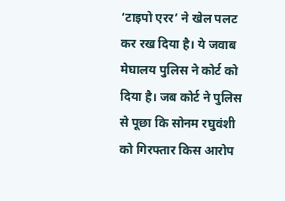‘टाइपो एरर’ ने खेल पलट कर रख दिया है। ये जवाब मेघालय पुलिस ने कोर्ट को दिया है। जब कोर्ट ने पुलिस से पूछा कि सोनम रघुवंशी को गिरफ्तार किस आरोप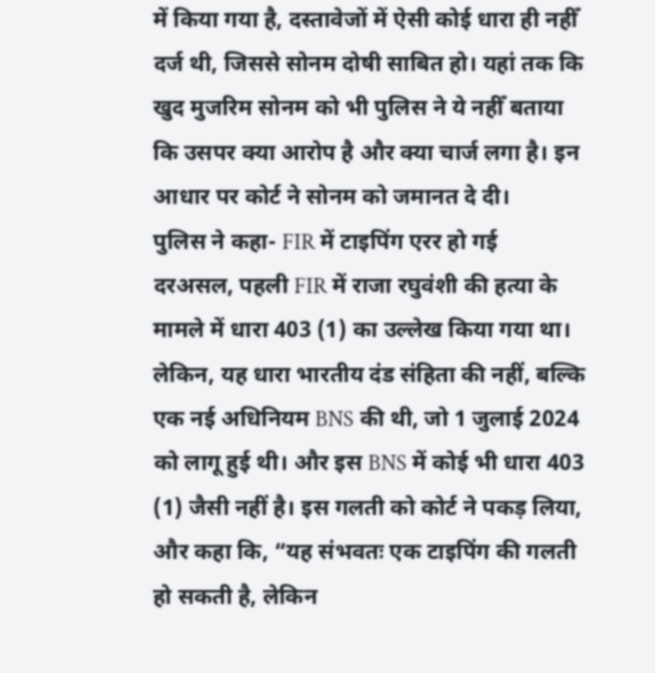में किया गया है, दस्तावेजों में ऐसी कोई धारा ही नहीँ दर्ज थी, जिससे सोनम दोषी साबित हो। यहां तक कि खुद मुजरिम सोनम को भी पुलिस ने ये नहीँ बताया कि उसपर क्या आरोप है और क्या चार्ज लगा है। इन आधार पर कोर्ट ने सोनम को जमानत दे दी।
पुलिस ने कहा- FIR में टाइपिंग एरर हो गई
दरअसल, पहली FIR में राजा रघुवंशी की हत्या के मामले में धारा 403 (1) का उल्लेख किया गया था। लेकिन, यह धारा भारतीय दंड संहिता की नहीं, बल्कि एक नई अधिनियम BNS की थी, जो 1 जुलाई 2024 को लागू हुई थी। और इस BNS में कोई भी धारा 403 (1) जैसी नहीं है। इस गलती को कोर्ट ने पकड़ लिया, और कहा कि, “यह संभवतः एक टाइपिंग की गलती हो सकती है, लेकिन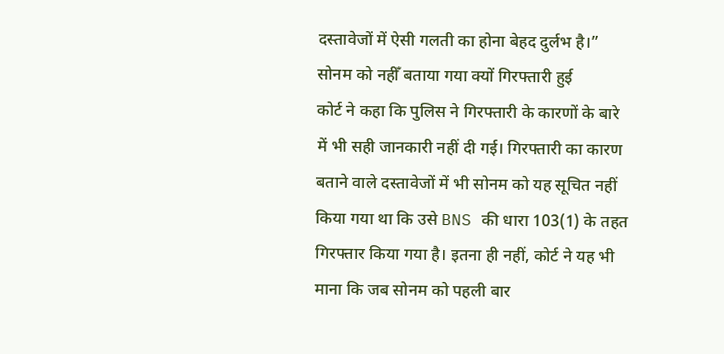दस्तावेजों में ऐसी गलती का होना बेहद दुर्लभ है।”
सोनम को नहीँ बताया गया क्यों गिरफ्तारी हुई
कोर्ट ने कहा कि पुलिस ने गिरफ्तारी के कारणों के बारे में भी सही जानकारी नहीं दी गई। गिरफ्तारी का कारण बताने वाले दस्तावेजों में भी सोनम को यह सूचित नहीं किया गया था कि उसे BNS की धारा 103(1) के तहत गिरफ्तार किया गया है। इतना ही नहीं, कोर्ट ने यह भी माना कि जब सोनम को पहली बार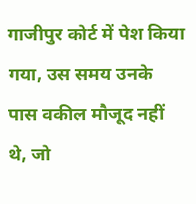गाजीपुर कोर्ट में पेश किया गया, उस समय उनके पास वकील मौजूद नहीं थे, जो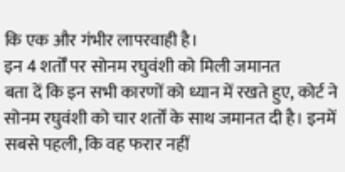कि एक और गंभीर लापरवाही है।
इन 4 शर्तोँ पर सोनम रघुवंशी को मिली जमानत
बता दें कि इन सभी कारणों को ध्यान में रखते हुए, कोर्ट ने सोनम रघुवंशी को चार शर्तों के साथ जमानत दी है। इनमें सबसे पहली, कि वह फरार नहीं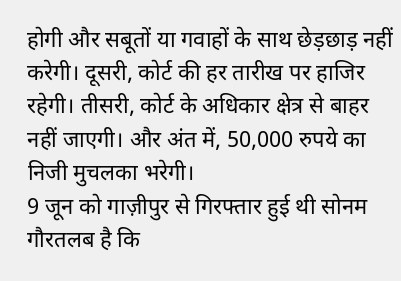होगी और सबूतों या गवाहों के साथ छेड़छाड़ नहीं करेगी। दूसरी, कोर्ट की हर तारीख पर हाजिर रहेगी। तीसरी, कोर्ट के अधिकार क्षेत्र से बाहर नहीं जाएगी। और अंत में, 50,000 रुपये का निजी मुचलका भरेगी।
9 जून को गाज़ीपुर से गिरफ्तार हुई थी सोनम
गौरतलब है कि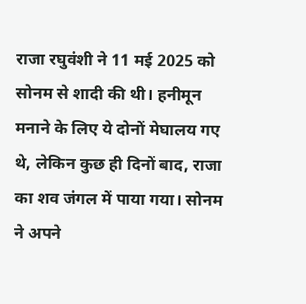राजा रघुवंशी ने 11 मई 2025 को सोनम से शादी की थी। हनीमून मनाने के लिए ये दोनों मेघालय गए थे, लेकिन कुछ ही दिनों बाद, राजा का शव जंगल में पाया गया। सोनम ने अपने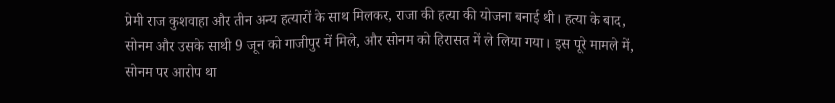प्रेमी राज कुशवाहा और तीन अन्य हत्यारों के साथ मिलकर, राजा की हत्या की योजना बनाई थी। हत्या के बाद, सोनम और उसके साथी 9 जून को गाजीपुर में मिले, और सोनम को हिरासत में ले लिया गया। इस पूरे मामले में, सोनम पर आरोप था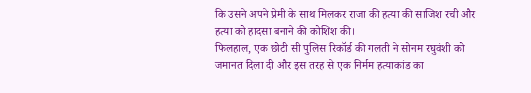कि उसने अपने प्रेमी के साथ मिलकर राजा की हत्या की साजिश रची और हत्या को हादसा बनाने की कोशिश की।
फिलहाल, एक छोटी सी पुलिस रिकॉर्ड की गलती ने सोनम रघुवंशी को जमानत दिला दी और इस तरह से एक निर्मम हत्याकांड का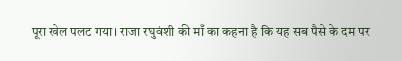पूरा खेल पलट गया। राजा रघुवंशी की माँ का कहना है कि यह सब पैसे के दम पर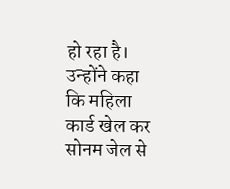हो रहा है। उन्होंने कहा कि महिला कार्ड खेल कर सोनम जेल से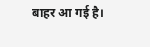बाहर आ गई है।